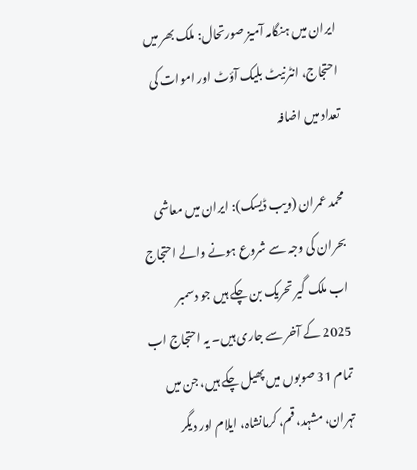ایران میں ہنگامہ آمیز صورتحال: ملک بھر میں احتجاج، انٹرنیٹ بلیک آؤٹ اور اموات کی تعداد میں اضافہ

محمد عمران (ویب ڈیسک): ایران میں معاشی بحران کی وجہ سے شروع ہونے والے احتجاج اب ملک گیر تحریک بن چکے ہیں جو دسمبر 2025 کے آخر سے جاری ہیں۔ یہ احتجاج اب تمام 31 صوبوں میں پھیل چکے ہیں، جن میں تہران، مشہد، قم، کرمانشاہ، ایلام اور دیگر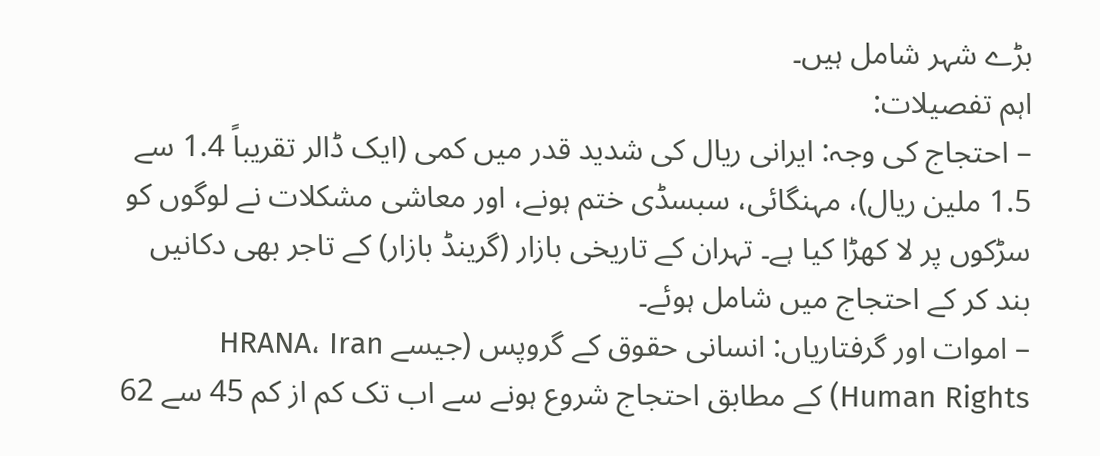بڑے شہر شامل ہیں۔
اہم تفصیلات:
– احتجاج کی وجہ: ایرانی ریال کی شدید قدر میں کمی (ایک ڈالر تقریباً 1.4 سے 1.5 ملین ریال)، مہنگائی، سبسڈی ختم ہونے، اور معاشی مشکلات نے لوگوں کو سڑکوں پر لا کھڑا کیا ہے۔ تہران کے تاریخی بازار (گرینڈ بازار) کے تاجر بھی دکانیں بند کر کے احتجاج میں شامل ہوئے۔
– اموات اور گرفتاریاں: انسانی حقوق کے گروپس (جیسے HRANA، Iran Human Rights) کے مطابق احتجاج شروع ہونے سے اب تک کم از کم 45 سے 62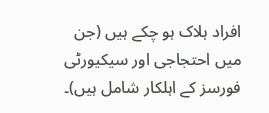افراد ہلاک ہو چکے ہیں (جن میں احتجاجی اور سیکیورٹی فورسز کے اہلکار شامل ہیں)۔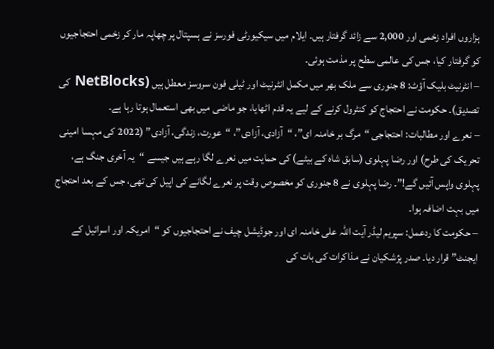ہزاروں افراد زخمی اور 2,000 سے زائد گرفتار ہیں۔ ایلام میں سیکیورٹی فورسز نے ہسپتال پر چھاپہ مار کر زخمی احتجاجیوں کو گرفتار کیا، جس کی عالمی سطح پر مذمت ہوئی۔
– انٹرنیٹ بلیک آؤٹ: 8 جنوری سے ملک بھر میں مکمل انٹرنیٹ اور ٹیلی فون سروسز معطل ہیں (NetBlocks کی تصدیق)۔ حکومت نے احتجاج کو کنٹرول کرنے کے لیے یہ قدم اٹھایا، جو ماضی میں بھی استعمال ہوتا رہا ہے۔
– نعرے اور مطالبات: احتجاجی “مرگ بر خامنہ ای”، “آزادی، آزادی”، “عورت، زندگی، آزادی” (2022 کی مہسا امینی تحریک کی طرح) اور رضا پہلوی (سابق شاہ کے بیٹے) کی حمایت میں نعرے لگا رہے ہیں جیسے “یہ آخری جنگ ہے، پہلوی واپس آئیں گے!”۔ رضا پہلوی نے 8 جنوری کو مخصوص وقت پر نعرے لگانے کی اپیل کی تھی، جس کے بعد احتجاج میں بہت اضافہ ہوا۔
– حکومت کا ردعمل: سپریم لیڈر آیت اللہ علی خامنہ ای اور جوڈیشل چیف نے احتجاجیوں کو “امریکہ اور اسرائیل کے ایجنٹ” قرار دیا۔ صدر پژشکیان نے مذاکرات کی بات کی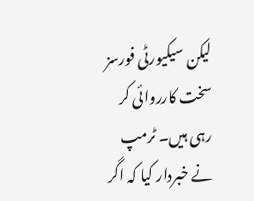لیکن سیکیورٹی فورسز سخت کارروائی کر رہی ہیں۔ ٹرمپ نے خبردار کیا کہ اگر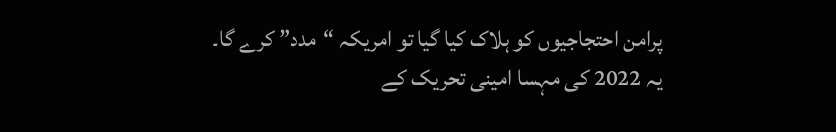پرامن احتجاجیوں کو ہلاک کیا گیا تو امریکہ “مدد” کرے گا۔
یہ 2022 کی مہسا امینی تحریک کے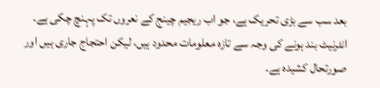بعد سب سے بڑی تحریک ہے، جو اب ریجیم چینج کے نعروں تک پہنچ چکی ہے۔ انٹرنیٹ بند ہونے کی وجہ سے تازہ معلومات محدود ہیں، لیکن احتجاج جاری ہیں اور صورتحال کشیدہ ہے۔